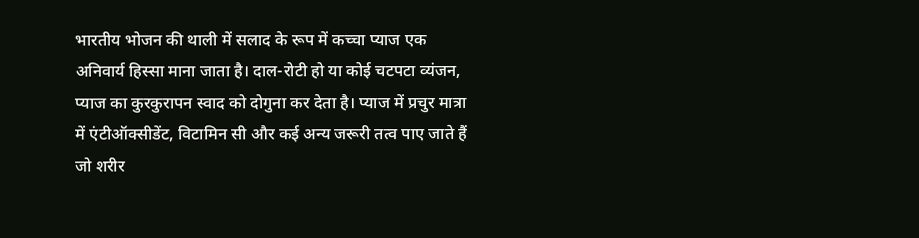भारतीय भोजन की थाली में सलाद के रूप में कच्चा प्याज एक अनिवार्य हिस्सा माना जाता है। दाल-रोटी हो या कोई चटपटा व्यंजन, प्याज का कुरकुरापन स्वाद को दोगुना कर देता है। प्याज में प्रचुर मात्रा में एंटीऑक्सीडेंट, विटामिन सी और कई अन्य जरूरी तत्व पाए जाते हैं जो शरीर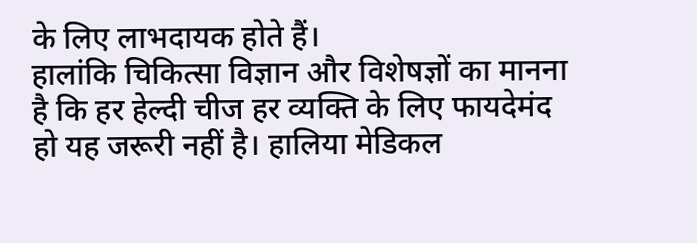के लिए लाभदायक होते हैं।
हालांकि चिकित्सा विज्ञान और विशेषज्ञों का मानना है कि हर हेल्दी चीज हर व्यक्ति के लिए फायदेमंद हो यह जरूरी नहीं है। हालिया मेडिकल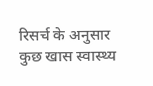रिसर्च के अनुसार कुछ खास स्वास्थ्य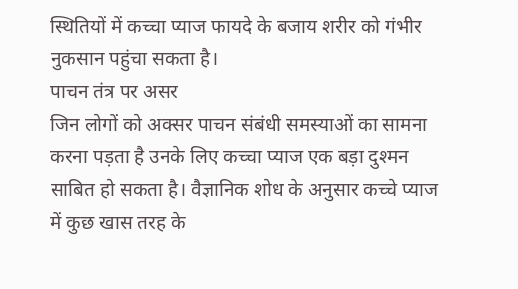स्थितियों में कच्चा प्याज फायदे के बजाय शरीर को गंभीर नुकसान पहुंचा सकता है।
पाचन तंत्र पर असर
जिन लोगों को अक्सर पाचन संबंधी समस्याओं का सामना करना पड़ता है उनके लिए कच्चा प्याज एक बड़ा दुश्मन साबित हो सकता है। वैज्ञानिक शोध के अनुसार कच्चे प्याज में कुछ खास तरह के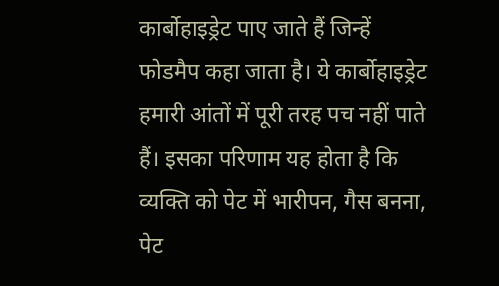कार्बोहाइड्रेट पाए जाते हैं जिन्हें फोडमैप कहा जाता है। ये कार्बोहाइड्रेट हमारी आंतों में पूरी तरह पच नहीं पाते हैं। इसका परिणाम यह होता है कि व्यक्ति को पेट में भारीपन, गैस बनना, पेट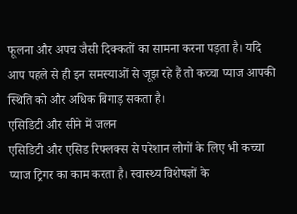फूलना और अपच जैसी दिक्कतों का सामना करना पड़ता है। यदि आप पहले से ही इन समस्याओं से जूझ रहे हैं तो कच्चा प्याज आपकी स्थिति को और अधिक बिगाड़ सकता है।
एसिडिटी और सीने में जलन
एसिडिटी और एसिड रिफ्लक्स से परेशान लोगों के लिए भी कच्चा प्याज ट्रिगर का काम करता है। स्वास्थ्य विशेषज्ञों के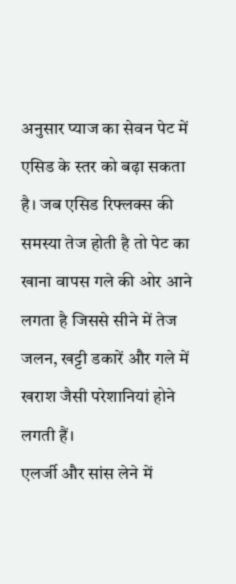अनुसार प्याज का सेवन पेट में एसिड के स्तर को बढ़ा सकता है। जब एसिड रिफ्लक्स की समस्या तेज होती है तो पेट का खाना वापस गले की ओर आने लगता है जिससे सीने में तेज जलन, खट्टी डकारें और गले में खराश जैसी परेशानियां होने लगती हैं।
एलर्जी और सांस लेने में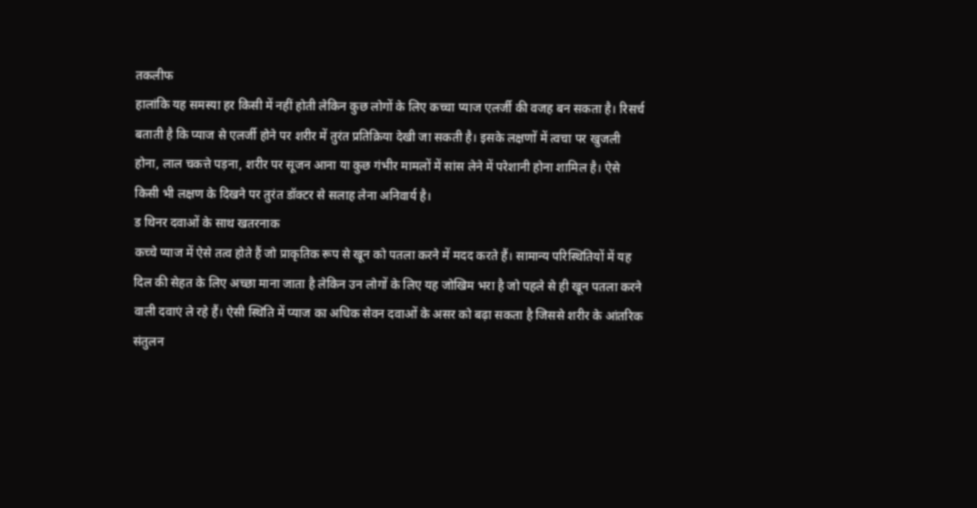तकलीफ
हालांकि यह समस्या हर किसी में नहीं होती लेकिन कुछ लोगों के लिए कच्चा प्याज एलर्जी की वजह बन सकता है। रिसर्च बताती है कि प्याज से एलर्जी होने पर शरीर में तुरंत प्रतिक्रिया देखी जा सकती है। इसके लक्षणों में त्वचा पर खुजली होना, लाल चकत्ते पड़ना, शरीर पर सूजन आना या कुछ गंभीर मामलों में सांस लेने में परेशानी होना शामिल है। ऐसे किसी भी लक्षण के दिखने पर तुरंत डॉक्टर से सलाह लेना अनिवार्य है।
ड थिनर दवाओं के साथ खतरनाक
कच्चे प्याज में ऐसे तत्व होते हैं जो प्राकृतिक रूप से खून को पतला करने में मदद करते हैं। सामान्य परिस्थितियों में यह दिल की सेहत के लिए अच्छा माना जाता है लेकिन उन लोगों के लिए यह जोखिम भरा है जो पहले से ही खून पतला करने वाली दवाएं ले रहे हैं। ऐसी स्थिति में प्याज का अधिक सेवन दवाओं के असर को बढ़ा सकता है जिससे शरीर के आंतरिक संतुलन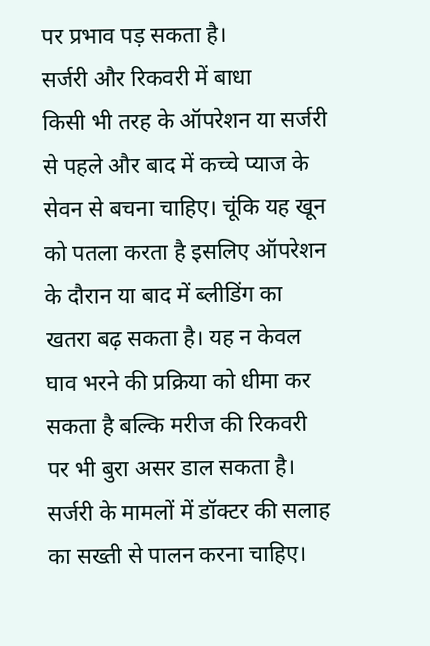पर प्रभाव पड़ सकता है।
सर्जरी और रिकवरी में बाधा
किसी भी तरह के ऑपरेशन या सर्जरी से पहले और बाद में कच्चे प्याज के सेवन से बचना चाहिए। चूंकि यह खून को पतला करता है इसलिए ऑपरेशन के दौरान या बाद में ब्लीडिंग का खतरा बढ़ सकता है। यह न केवल घाव भरने की प्रक्रिया को धीमा कर सकता है बल्कि मरीज की रिकवरी पर भी बुरा असर डाल सकता है। सर्जरी के मामलों में डॉक्टर की सलाह का सख्ती से पालन करना चाहिए।